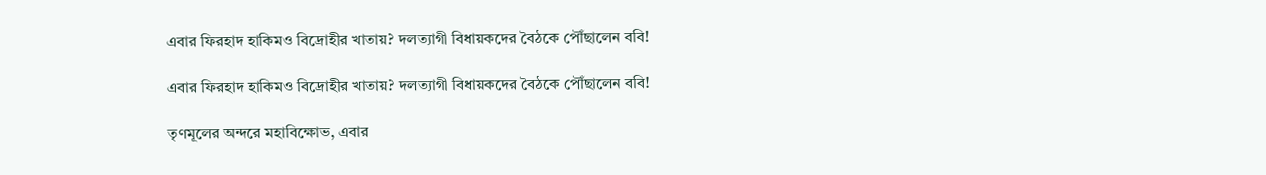এবার ফিরহাদ হাকিমও বিদ্রোহীর খাতায়? দলত্যাগী বিধায়কদের বৈঠকে পৌঁছালেন ববি!

এবার ফিরহাদ হাকিমও বিদ্রোহীর খাতায়? দলত্যাগী বিধায়কদের বৈঠকে পৌঁছালেন ববি!

তৃণমূলের অন্দরে মহাবিক্ষোভ, এবার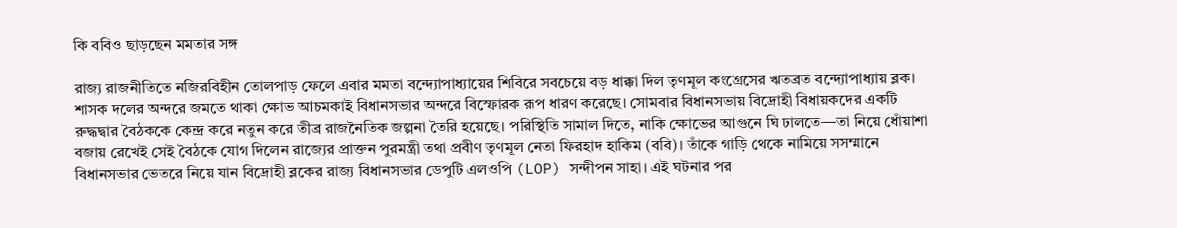কি ববিও ছাড়ছেন মমতার সঙ্গ

রাজ্য রাজনীতিতে নজিরবিহীন তোলপাড় ফেলে এবার মমতা বন্দ্যোপাধ্যায়ের শিবিরে সবচেয়ে বড় ধাক্কা দিল তৃণমূল কংগ্রেসের ঋতব্রত বন্দ্যোপাধ্যায় ব্লক। শাসক দলের অন্দরে জমতে থাকা ক্ষোভ আচমকাই বিধানসভার অন্দরে বিস্ফোরক রূপ ধারণ করেছে। সোমবার বিধানসভায় বিদ্রোহী বিধায়কদের একটি রুদ্ধদ্বার বৈঠককে কেন্দ্র করে নতুন করে তীব্র রাজনৈতিক জল্পনা তৈরি হয়েছে। পরিস্থিতি সামাল দিতে, নাকি ক্ষোভের আগুনে ঘি ঢালতে—তা নিয়ে ধোঁয়াশা বজায় রেখেই সেই বৈঠকে যোগ দিলেন রাজ্যের প্রাক্তন পুরমন্ত্রী তথা প্রবীণ তৃণমূল নেতা ফিরহাদ হাকিম (ববি)। তাঁকে গাড়ি থেকে নামিয়ে সসম্মানে বিধানসভার ভেতরে নিয়ে যান বিদ্রোহী ব্লকের রাজ্য বিধানসভার ডেপুটি এলওপি (LOP) সন্দীপন সাহা। এই ঘটনার পর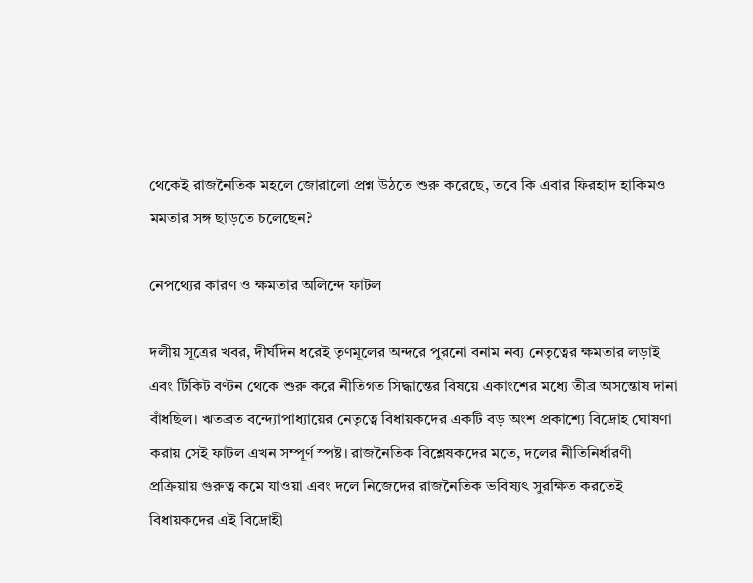থেকেই রাজনৈতিক মহলে জোরালো প্রশ্ন উঠতে শুরু করেছে, তবে কি এবার ফিরহাদ হাকিমও মমতার সঙ্গ ছাড়তে চলেছেন?

নেপথ্যের কারণ ও ক্ষমতার অলিন্দে ফাটল

দলীয় সূত্রের খবর, দীর্ঘদিন ধরেই তৃণমূলের অন্দরে পুরনো বনাম নব্য নেতৃত্বের ক্ষমতার লড়াই এবং টিকিট বণ্টন থেকে শুরু করে নীতিগত সিদ্ধান্তের বিষয়ে একাংশের মধ্যে তীব্র অসন্তোষ দানা বাঁধছিল। ঋতব্রত বন্দ্যোপাধ্যায়ের নেতৃত্বে বিধায়কদের একটি বড় অংশ প্রকাশ্যে বিদ্রোহ ঘোষণা করায় সেই ফাটল এখন সম্পূর্ণ স্পষ্ট। রাজনৈতিক বিশ্লেষকদের মতে, দলের নীতিনির্ধারণী প্রক্রিয়ায় গুরুত্ব কমে যাওয়া এবং দলে নিজেদের রাজনৈতিক ভবিষ্যৎ সুরক্ষিত করতেই বিধায়কদের এই বিদ্রোহী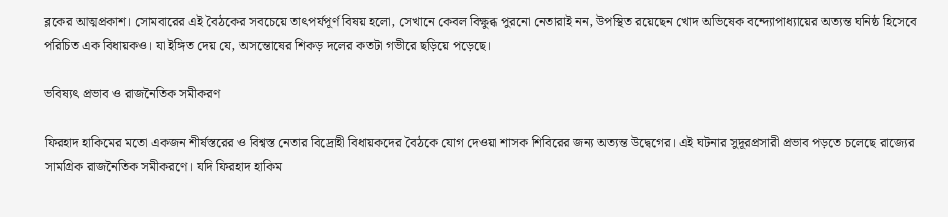ব্লকের আত্মপ্রকাশ। সোমবারের এই বৈঠকের সবচেয়ে তাৎপর্যপূর্ণ বিষয় হলো, সেখানে কেবল বিক্ষুব্ধ পুরনো নেতারাই নন, উপস্থিত রয়েছেন খোদ অভিষেক বন্দ্যোপাধ্যায়ের অত্যন্ত ঘনিষ্ঠ হিসেবে পরিচিত এক বিধায়কও। যা ইঙ্গিত দেয় যে, অসন্তোষের শিকড় দলের কতটা গভীরে ছড়িয়ে পড়েছে।

ভবিষ্যৎ প্রভাব ও রাজনৈতিক সমীকরণ

ফিরহাদ হাকিমের মতো একজন শীর্ষস্তরের ও বিশ্বস্ত নেতার বিদ্রোহী বিধায়কদের বৈঠকে যোগ দেওয়া শাসক শিবিরের জন্য অত্যন্ত উদ্বেগের। এই ঘটনার সুদূরপ্রসারী প্রভাব পড়তে চলেছে রাজ্যের সামগ্রিক রাজনৈতিক সমীকরণে। যদি ফিরহাদ হাকিম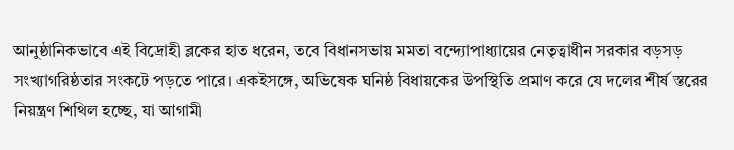আনুষ্ঠানিকভাবে এই বিদ্রোহী ব্লকের হাত ধরেন, তবে বিধানসভায় মমতা বন্দ্যোপাধ্যায়ের নেতৃত্বাধীন সরকার বড়সড় সংখ্যাগরিষ্ঠতার সংকটে পড়তে পারে। একইসঙ্গে, অভিষেক ঘনিষ্ঠ বিধায়কের উপস্থিতি প্রমাণ করে যে দলের শীর্ষ স্তরের নিয়ন্ত্রণ শিথিল হচ্ছে, যা আগামী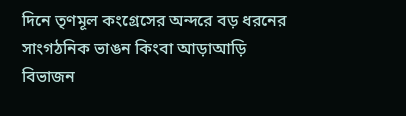দিনে তৃণমূল কংগ্রেসের অন্দরে বড় ধরনের সাংগঠনিক ভাঙন কিংবা আড়াআড়ি বিভাজন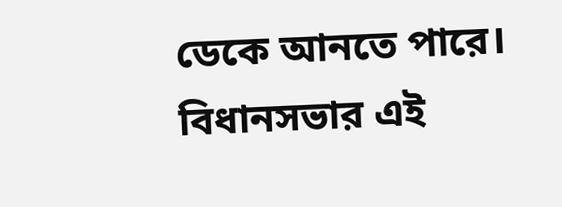ডেকে আনতে পারে। বিধানসভার এই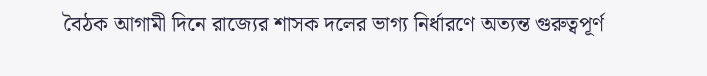বৈঠক আগামী দিনে রাজ্যের শাসক দলের ভাগ্য নির্ধারণে অত্যন্ত গুরুত্বপূর্ণ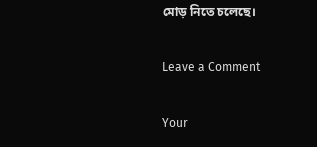মোড় নিতে চলেছে।

Leave a Comment

Your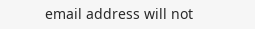email address will not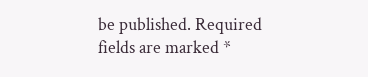be published. Required fields are marked *